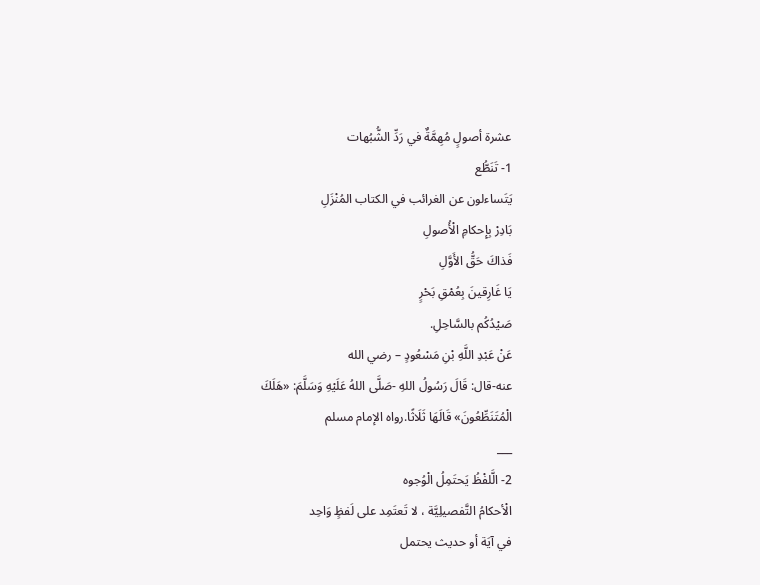عشرة أصولٍ مُهِمَّةٌ في رَدِّ الشُّبُهات
1- تَنَطُّع
يَتَساءلون عن الغرائب في الكتاب المُنْزَلِ
بَادِرْ بِإِحكامِ الْأُصولِ
فَذاكَ حَقُّ الأَوَّلِ
يَا غَارِقينَ بِعُمْقِ بَحْرٍ
صَيْدُكُم بالسَّاحِلِ.
عَنْ عَبْدِ اللَّهِ بْنِ مَسْعُودٍ – رضي الله
عنه-قال: قَالَ رَسُولُ اللهِ -صَلَّى اللهُ عَلَيْهِ وَسَلَّمَ: «هَلَكَ
الْمُتَنَطِّعُونَ» قَالَهَا ثَلَاثًا.رواه الإمام مسلم
___
2- الَّلفْظُ يَحتَمِلُ الْوُجوه
الْأحكامُ التَّفصيلِيَّة ، لا تَعتَمِد على لَفظٍ وَاحِد
في آيَة أو حديث يحتمل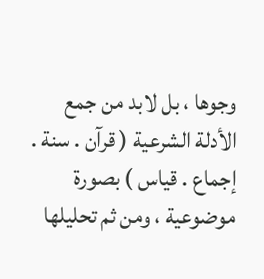وجوها ، بل لابد من جمع الأدلة الشرعية ( قرآن . سنة .
إجماع . قياس ) بصورة موضوعية ، ومن ثم تحليلها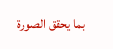بما يحقق الصورة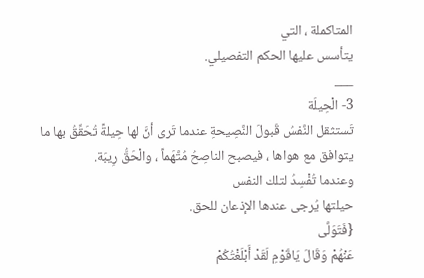المتاكملة ، التي
يتأسس عليها الحكم التفصيلي.
___
3- الْحِيلَة
تَستثقل النَّفسُ قَبولَ النَّصِيحةِ عندما تَرى أنَّ لها حِيلةً تُحَقِّقُ بها ما يتوافق مع هواها ، فيصبح الناصِحُ مُتَّهَماً ، والْحَقُّ رِيبَة.
وعندما تُفْسِدُ لتلك النفس
حيلتها يُرجى عندها الإذعان للحق.
{فَتَوَلَّى
عَنْهُمْ وَقَالَ يَاقَوْمِ لَقَدْ أَبْلَغْتُكُمْ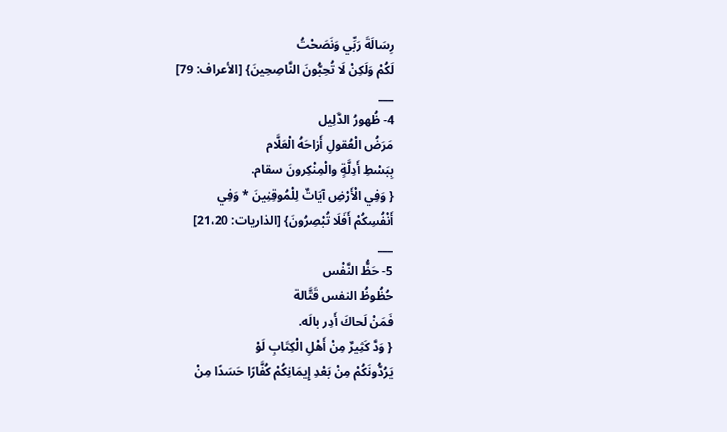رِسَالَةَ رَبِّي وَنَصَحْتُ
لَكُمْ وَلَكِنْ لَا تُحِبُّونَ النَّاصِحِينَ} [الأعراف: 79]
___
4- ظُهورُ الدَّلِيل
مَرَضُ الْعُقولِ أَزاحَهُ الْعَلَّام
بِبَسْطِ أَدِلَّةٍ والْمِنْكِرونَ سقام.
{ وَفِي الْأَرْضِ آيَاتٌ لِلْمُوقِنِينَ * وَفِي
أَنْفُسِكُمْ أَفَلَا تُبْصِرُونَ} [الذاريات: 21،20]
___
5- حَظُّ النَّفْس
حُظُوظُ النفس قَتَّالة
فَمَنْ لَحاكَ أَدِر بالَه.
{ وَدَّ كَثِيرٌ مِنْ أَهْلِ الْكِتَابِ لَوْ
يَرُدُّونَكُمْ مِنْ بَعْدِ إِيمَانِكُمْ كُفَّارًا حَسَدًا مِنْ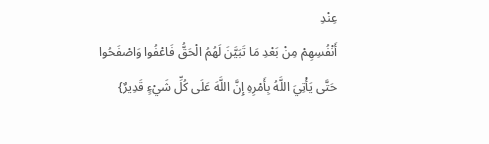عِنْدِ
أَنْفُسِهِمْ مِنْ بَعْدِ مَا تَبَيَّنَ لَهُمُ الْحَقُّ فَاعْفُوا وَاصْفَحُوا
حَتَّى يَأْتِيَ اللَّهُ بِأَمْرِهِ إِنَّ اللَّهَ عَلَى كُلِّ شَيْءٍ قَدِيرٌ}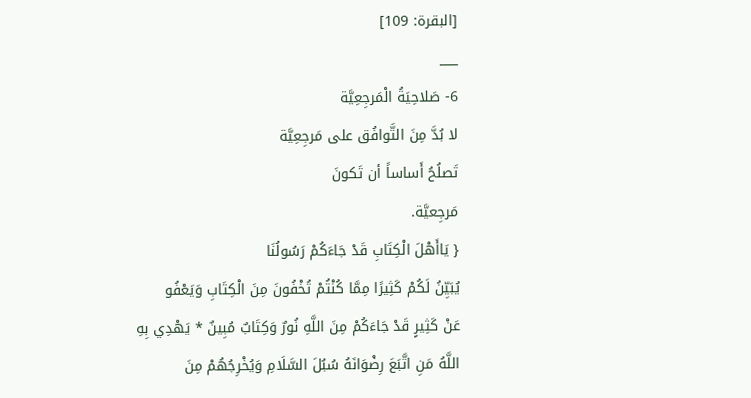[البقرة: 109]
___
6- صَلاحِيَةُ الْمَرجِعِيَّة
لا بُدَّ مِنَ التَّوافُق على مَرجِعِيَّة
تَصلُحُ أَساساً أن تَكونَ
مَرجِعيَّة.
{ يَاأَهْلَ الْكِتَابِ قَدْ جَاءَكُمْ رَسُولُنَا
يُبَيِّنُ لَكُمْ كَثِيرًا مِمَّا كُنْتُمْ تُخْفُونَ مِنَ الْكِتَابِ وَيَعْفُو
عَنْ كَثِيرٍ قَدْ جَاءَكُمْ مِنَ اللَّهِ نُورٌ وَكِتَابٌ مُبِينٌ * يَهْدِي بِهِ
اللَّهُ مَنِ اتَّبَعَ رِضْوَانَهُ سُبُلَ السَّلَامِ وَيُخْرِجُهُمْ مِنَ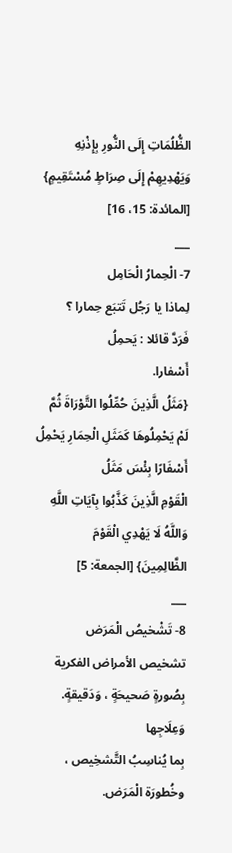الظُّلُمَاتِ إِلَى النُّورِ بِإِذْنِهِ وَيَهْدِيهِمْ إِلَى صِرَاطٍ مُسْتَقِيمٍ}
[المائدة: 15، 16]
___
7- الْحِمارُ الْحَامِل
لِماذا يا رَجُل تَتبَع حِمارا ؟
فَرَدَّ قائلا : يَحمِلُ
أَسْفارا.
{مَثَلُ الَّذِينَ حُمِّلُوا التَّوْرَاةَ ثُمَّ
لَمْ يَحْمِلُوهَا كَمَثَلِ الْحِمَارِ يَحْمِلُ أَسْفَارًا بِئْسَ مَثَلُ
الْقَوْمِ الَّذِينَ كَذَّبُوا بِآيَاتِ اللَّهِ وَاللَّهُ لَا يَهْدِي الْقَوْمَ
الظَّالِمِينَ} [الجمعة: 5]
___
8- تَشْخيصُ الْمَرَض
تشخيص الأمراض الفكرية بِصُورةٍ صَحيحَةٍ ، وَدَقيقةٍ.
وَعِلَاجِها
بِما يُناسِبُ التَّشخِيص ، وخُطورَة الْمَرَض.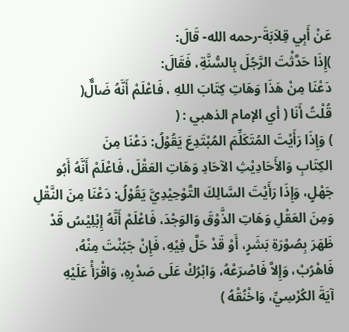عَنْ أَبِي قِلاَبَةَ-رحمه الله- قَالَ:
)إِذَا حَدَّثْتَ الرَّجُلَ بِالسُّنَّةِ، فَقَالَ:
دَعْنَا مِنْ هَذَا وَهَاتِ كِتَابَ اللهِ ، فَاعْلَمْ أَنَّهُ ضَالٌّ(
قُلْتُ أَنَا ( أي الإمام الذهبي : (
) وَإِذَا رَأَيْتَ المُتَكَلِّمَ المُبْتَدِعَ يَقُوْلُ: دَعْنَا مِنَ
الكِتَابِ وَالأَحَادِيْثِ الآحَادِ وَهَاتِ العَقْلَ، فَاعْلَمْ أَنَّهُ أَبُو
جَهْلٍ، وَإِذَا رَأَيْتَ السَّالِكَ التَّوْحِيْدِيَّ يَقُوْلُ: دَعْنَا مِنَ النَّقْلِ
وَمِنَ العَقْلِ وَهَاتِ الذَّوْقَ وَالوَجْدَ، فَاعْلَمْ أَنَّهُ إِبْلِيْسُ قَدْ
ظَهَرَ بِصُوْرَةِ بَشَرٍ، أَوْ قَدْ حَلَّ فِيْهِ، فَإِنْ جَبُنْتَ مِنْهُ،
فَاهْرُبْ، وَإِلاَّ فَاصْرَعْهُ، وَابْرُكْ عَلَى صَدْرِهِ، وَاقْرَأْ عَلَيْهِ
آيَةَ الكُرْسِيِّ، وَاخْنُقْهُ )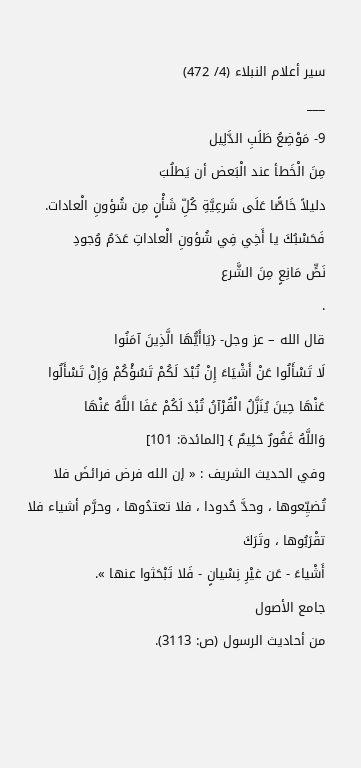سير أعلام النبلاء (4/ 472)
___
9- مَوْضِعُ طَلَبِ الدَّلِيل
مِنَ الْخَطأ عند الْبَعض أن يَطلُبَ
دليلاً خَاصًّا عَلَى شَرعِيَّةِ كُلِّ شَأْنٍ مِن شُؤونِ الْعادات.
فَحَسْبُكَ يا أَخِي فِي شُؤونِ الْعاداتِ عَدَمُ وُجودِ
نَصٍّ مَانِعٍ مِنَ الشَّرع
.
قال الله – عز وجل- {يَاأَيُّهَا الَّذِينَ آمَنُوا
لَا تَسْأَلُوا عَنْ أَشْيَاءَ إِنْ تُبْدَ لَكُمْ تَسُؤْكُمْ وَإِنْ تَسْأَلُوا
عَنْهَا حِينَ يُنَزَّلُ الْقُرْآنُ تُبْدَ لَكُمْ عَفَا اللَّهُ عَنْهَا
وَاللَّهُ غَفُورٌ حَلِيمٌ } [المائدة: 101]
وفي الحديث الشريف : « إن الله فرض فرائضَ فلا
تُضيِّعوها ، وحدَّ حُدودا ، فلا تعتدُوها ، وحرَّم أشياء فلا تقْرَبُوها ، وتَرَكَ
أَشْياءَ - عَن غيْرِ نِسْيانٍ - فَلا تَبْحَثوا عنها ».
جامع الأصول
من أحاديث الرسول (ص: 3113).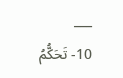___
10- تَحَكُّمُ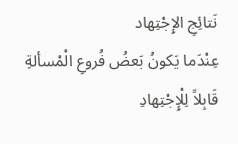نَتائِجِ الإِجْتِهاد
عِنْدَما يَكونُ بَعضُ فُروعِ الْمْسألةِ قَابِلاً لِلْإِجْتِهادِ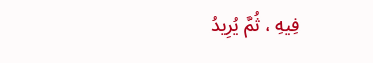فِيهِ ، ثُمَّ يُرِيدُ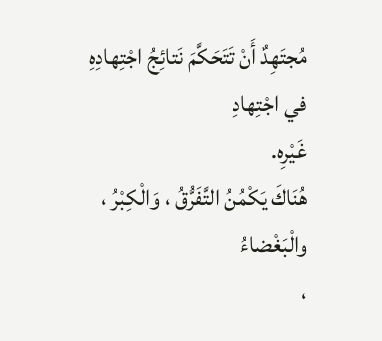مُجتَهِدٌ أَنْ تَتَحَكَّمَ نَتائِجُ اجْتِهادِهِ في اجْتِهادِ
غَيْرِه.
هُنَاكَ يَكْمُنُ التَّفَرُّقُ ، وَالْكِبْرُ ، والْبَغْضاءُ
،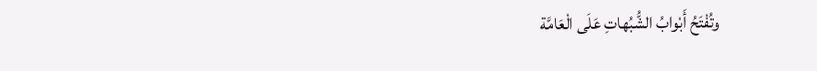وتُفْتَحُ أَبْوابُ الشُّبُهاتِ عَلَى الْعَامَّة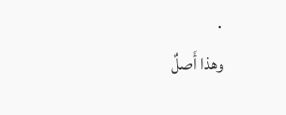.
وهذا أَصلٌ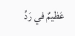عَظيمٌ في رَدِّ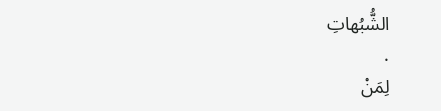الشُّبُهاتِ
.
لِمَنْ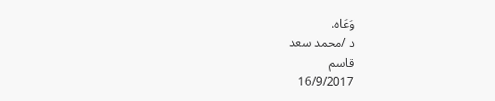وَعَاه.
د /محمد سعد
قاسم
16/9/2017